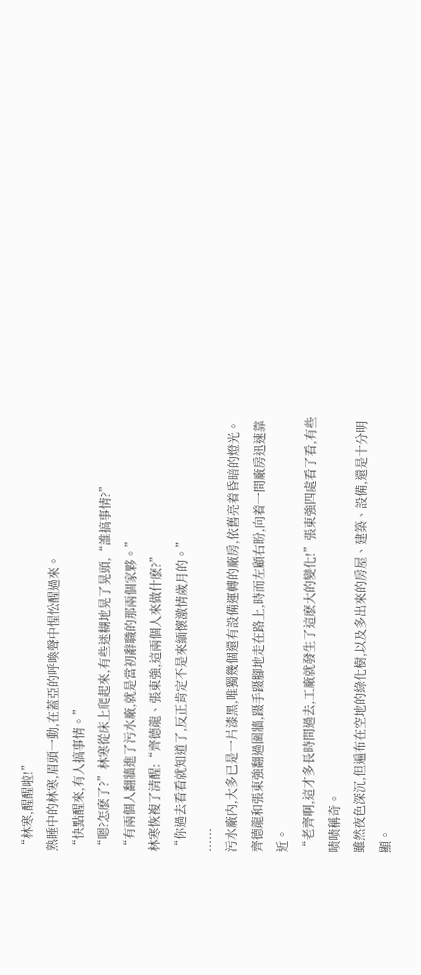“林寒,醒醒啦!”
熟睡中的林寒,眉頭一動,在蓋亞的呼喚聲中惺忪醒過來。
“快點醒來,有人搞事情。”
“嗯?怎麽了?”林寒從床上爬起來,有些迷糊地晃了晃頭,“誰搞事情?”
“有兩個人翻牆進了污水廠,就是當初辭職的那兩個家夥。”
林寒恢複了清醒:“齊德龍、張東強,這兩個人來做什麽?”
“你過去看看就知道了,反正肯定不是來緬懷激情歲月的。”
......
污水廠内,大多已是一片漆黑,唯獨幾個還有設備運轉的廠房,依舊亮着昏暗的燈光。
齊德龍和張東強翻過圍牆,蹑手蹑腳地走在路上,時而左顧右盼,向着一間廠房迅速靠近。
“老齊啊,這才多長時間過去,工廠就發生了這麽大的變化!”張東強四處看了看,有些啧啧稱奇。
雖然夜色深沉,但遍布在空地的綠化樹,以及多出來的房屋、建築、設備,還是十分明顯。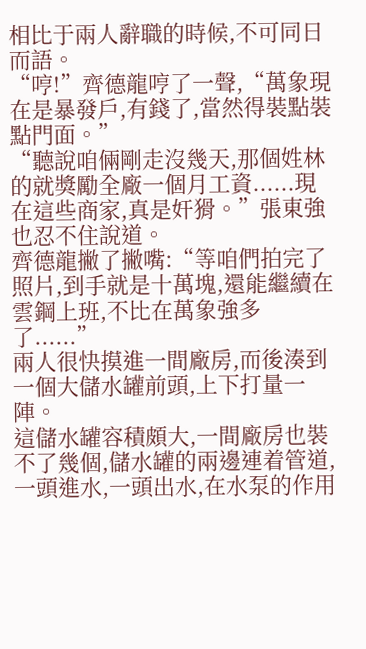相比于兩人辭職的時候,不可同日而語。
“哼!”齊德龍哼了一聲,“萬象現在是暴發戶,有錢了,當然得裝點裝點門面。”
“聽說咱倆剛走沒幾天,那個姓林的就獎勵全廠一個月工資......現在這些商家,真是奸猾。”張東強也忍不住說道。
齊德龍撇了撇嘴:“等咱們拍完了照片,到手就是十萬塊,還能繼續在雲鋼上班,不比在萬象強多了......”
兩人很快摸進一間廠房,而後湊到一個大儲水罐前頭,上下打量一陣。
這儲水罐容積頗大,一間廠房也裝不了幾個,儲水罐的兩邊連着管道,一頭進水,一頭出水,在水泵的作用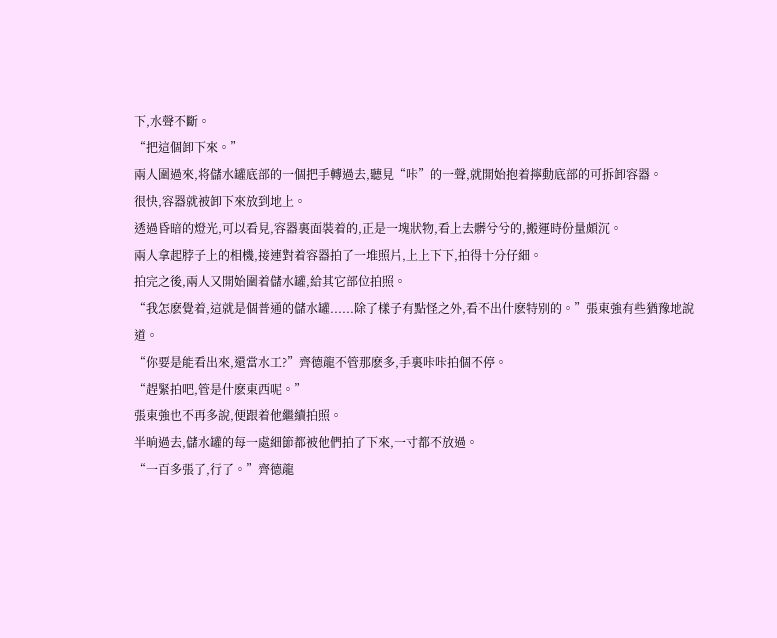下,水聲不斷。
“把這個卸下來。”
兩人圍過來,将儲水罐底部的一個把手轉過去,聽見“咔”的一聲,就開始抱着擰動底部的可拆卸容器。
很快,容器就被卸下來放到地上。
透過昏暗的燈光,可以看見,容器裏面裝着的,正是一塊狀物,看上去髒兮兮的,搬運時份量頗沉。
兩人拿起脖子上的相機,接連對着容器拍了一堆照片,上上下下,拍得十分仔細。
拍完之後,兩人又開始圍着儲水罐,給其它部位拍照。
“我怎麽覺着,這就是個普通的儲水罐......除了樣子有點怪之外,看不出什麽特别的。”張東強有些猶豫地說道。
“你要是能看出來,還當水工?”齊德龍不管那麽多,手裏咔咔拍個不停。
“趕緊拍吧,管是什麽東西呢。”
張東強也不再多說,便跟着他繼續拍照。
半晌過去,儲水罐的每一處細節都被他們拍了下來,一寸都不放過。
“一百多張了,行了。”齊德龍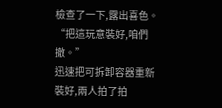檢查了一下,露出喜色。
“把這玩意裝好,咱們撤。”
迅速把可拆卸容器重新裝好,兩人拍了拍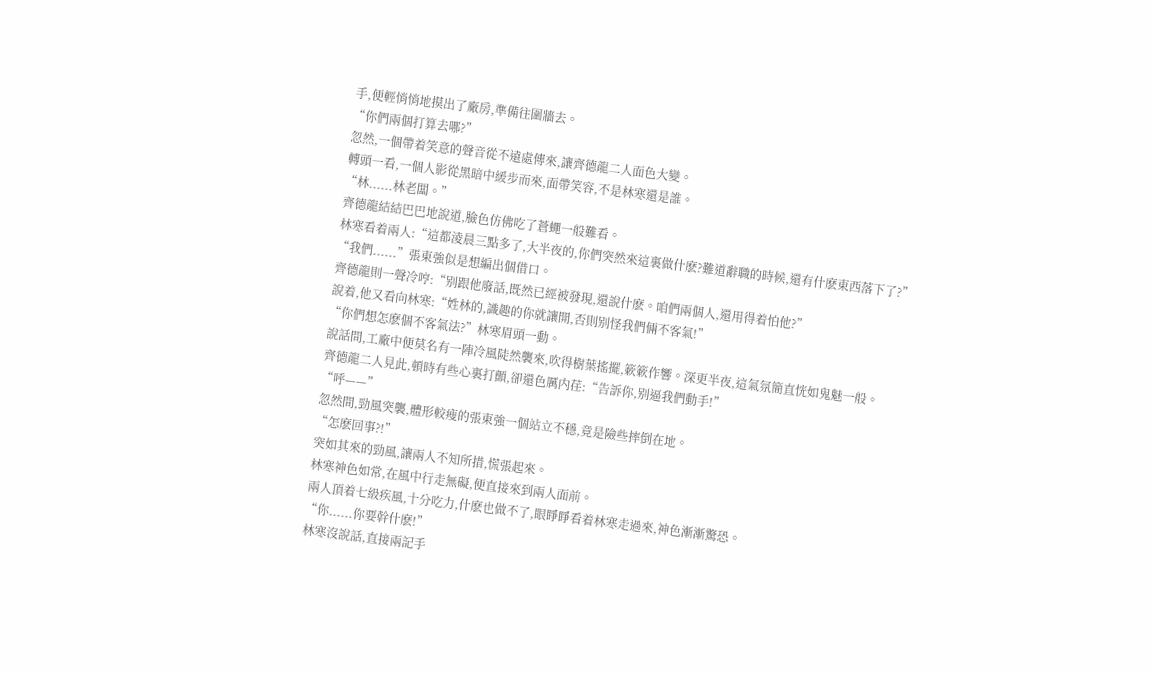手,便輕悄悄地摸出了廠房,準備往圍牆去。
“你們兩個打算去哪?”
忽然,一個帶着笑意的聲音從不遠處傳來,讓齊德龍二人面色大變。
轉頭一看,一個人影從黑暗中緩步而來,面帶笑容,不是林寒還是誰。
“林......林老闆。”
齊德龍結結巴巴地說道,臉色仿佛吃了蒼蠅一般難看。
林寒看着兩人:“這都淩晨三點多了,大半夜的,你們突然來這裏做什麽?難道辭職的時候,還有什麽東西落下了?”
“我們......”張東強似是想編出個借口。
齊德龍則一聲冷哼:“别跟他廢話,既然已經被發現,還說什麽。咱們兩個人,還用得着怕他?”
說着,他又看向林寒:“姓林的,識趣的你就讓開,否則别怪我們倆不客氣!”
“你們想怎麽個不客氣法?”林寒眉頭一動。
說話間,工廠中便莫名有一陣冷風陡然襲來,吹得樹葉搖擺,簌簌作響。深更半夜,這氣氛簡直恍如鬼魅一般。
齊德龍二人見此,頓時有些心裏打顫,卻還色厲内荏:“告訴你,别逼我們動手!”
“呼——”
忽然間,勁風突襲,體形較瘦的張東強一個站立不穩,竟是險些摔倒在地。
“怎麽回事?!”
突如其來的勁風,讓兩人不知所措,慌張起來。
林寒神色如常,在風中行走無礙,便直接來到兩人面前。
兩人頂着七級疾風,十分吃力,什麽也做不了,眼睜睜看着林寒走過來,神色漸漸驚恐。
“你......你要幹什麽!”
林寒沒說話,直接兩記手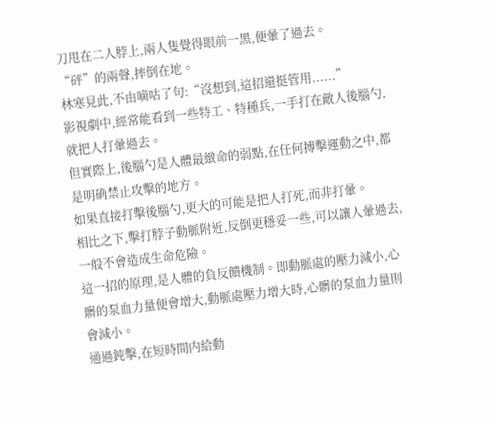刀甩在二人脖上,兩人隻覺得眼前一黑,便暈了過去。
“砰”的兩聲,摔倒在地。
林寒見此,不由嘀咕了句:“沒想到,這招還挺管用......”
影視劇中,經常能看到一些特工、特種兵,一手打在敵人後腦勺,就把人打暈過去。
但實際上,後腦勺是人體最緻命的弱點,在任何搏擊運動之中,都是明确禁止攻擊的地方。
如果直接打擊後腦勺,更大的可能是把人打死,而非打暈。
相比之下,擊打脖子動脈附近,反倒更穩妥一些,可以讓人暈過去,一般不會造成生命危險。
這一招的原理,是人體的負反饋機制。即動脈處的壓力減小,心髒的泵血力量便會增大,動脈處壓力增大時,心髒的泵血力量則會減小。
通過鈍擊,在短時間内給動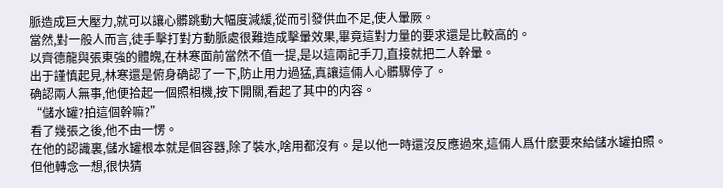脈造成巨大壓力,就可以讓心髒跳動大幅度減緩,從而引發供血不足,使人暈厥。
當然,對一般人而言,徒手擊打對方動脈處很難造成擊暈效果,畢竟這對力量的要求還是比較高的。
以齊德龍與張東強的體魄,在林寒面前當然不值一提,是以這兩記手刀,直接就把二人幹暈。
出于謹慎起見,林寒還是俯身确認了一下,防止用力過猛,真讓這倆人心髒驟停了。
确認兩人無事,他便拾起一個照相機,按下開關,看起了其中的内容。
“儲水罐?拍這個幹嘛?”
看了幾張之後,他不由一愣。
在他的認識裏,儲水罐根本就是個容器,除了裝水,啥用都沒有。是以他一時還沒反應過來,這倆人爲什麽要來給儲水罐拍照。
但他轉念一想,很快猜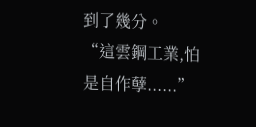到了幾分。
“這雲鋼工業,怕是自作孽......”